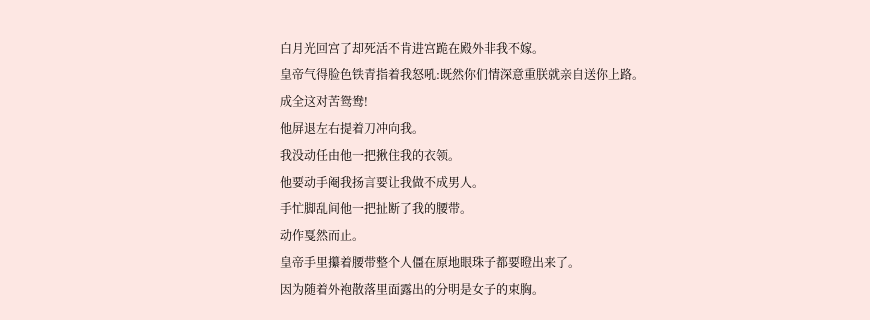白月光回宫了却死活不肯进宫跪在殿外非我不嫁。
皇帝气得脸色铁青指着我怒吼:既然你们情深意重朕就亲自送你上路。
成全这对苦鸳鸯!
他屏退左右提着刀冲向我。
我没动任由他一把揪住我的衣领。
他要动手阉我扬言要让我做不成男人。
手忙脚乱间他一把扯断了我的腰带。
动作戛然而止。
皇帝手里攥着腰带整个人僵在原地眼珠子都要瞪出来了。
因为随着外袍散落里面露出的分明是女子的束胸。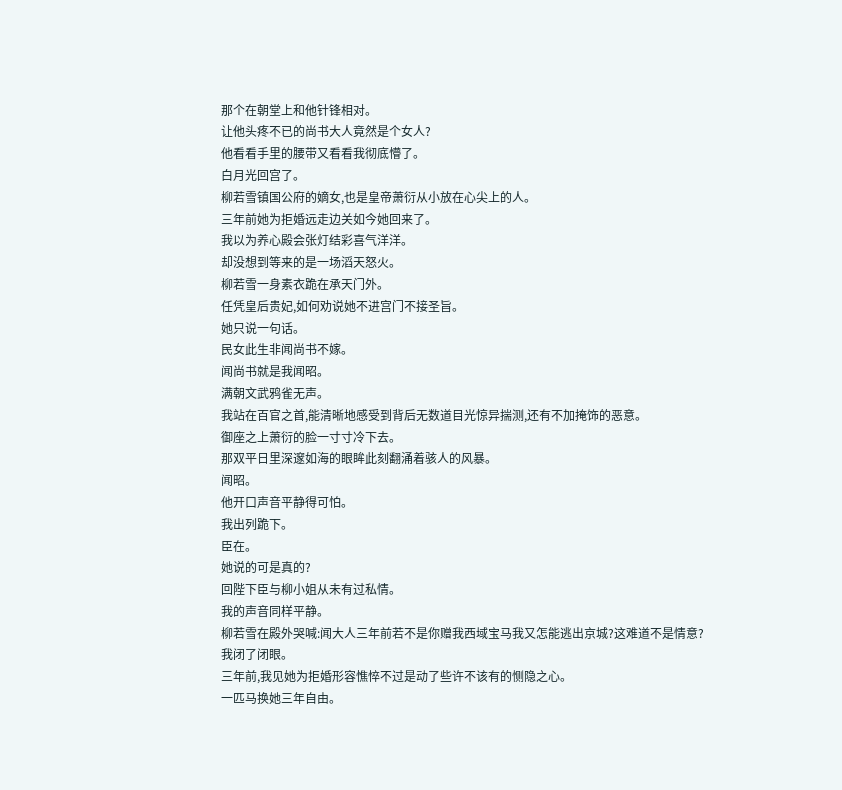那个在朝堂上和他针锋相对。
让他头疼不已的尚书大人竟然是个女人?
他看看手里的腰带又看看我彻底懵了。
白月光回宫了。
柳若雪镇国公府的嫡女,也是皇帝萧衍从小放在心尖上的人。
三年前她为拒婚远走边关如今她回来了。
我以为养心殿会张灯结彩喜气洋洋。
却没想到等来的是一场滔天怒火。
柳若雪一身素衣跪在承天门外。
任凭皇后贵妃,如何劝说她不进宫门不接圣旨。
她只说一句话。
民女此生非闻尚书不嫁。
闻尚书就是我闻昭。
满朝文武鸦雀无声。
我站在百官之首,能清晰地感受到背后无数道目光惊异揣测,还有不加掩饰的恶意。
御座之上萧衍的脸一寸寸冷下去。
那双平日里深邃如海的眼眸此刻翻涌着骇人的风暴。
闻昭。
他开口声音平静得可怕。
我出列跪下。
臣在。
她说的可是真的?
回陛下臣与柳小姐从未有过私情。
我的声音同样平静。
柳若雪在殿外哭喊:闻大人三年前若不是你赠我西域宝马我又怎能逃出京城?这难道不是情意?
我闭了闭眼。
三年前,我见她为拒婚形容憔悴不过是动了些许不该有的恻隐之心。
一匹马换她三年自由。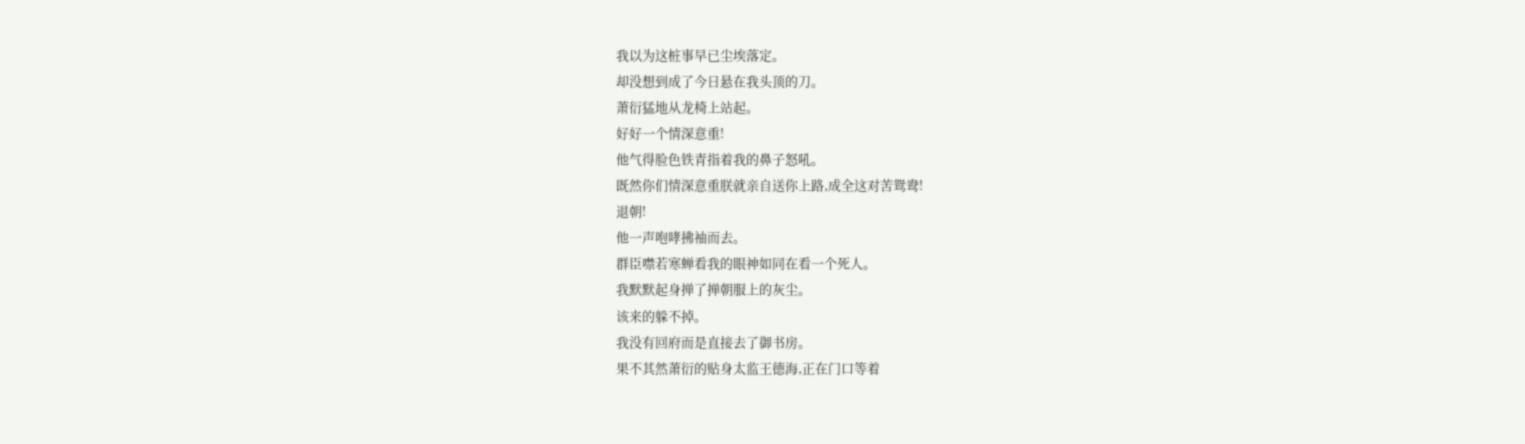我以为这桩事早已尘埃落定。
却没想到成了今日悬在我头顶的刀。
萧衍猛地从龙椅上站起。
好好一个情深意重!
他气得脸色铁青指着我的鼻子怒吼。
既然你们情深意重朕就亲自送你上路,成全这对苦鸳鸯!
退朝!
他一声咆哮拂袖而去。
群臣噤若寒蝉看我的眼神如同在看一个死人。
我默默起身掸了掸朝服上的灰尘。
该来的躲不掉。
我没有回府而是直接去了御书房。
果不其然萧衍的贴身太监王德海,正在门口等着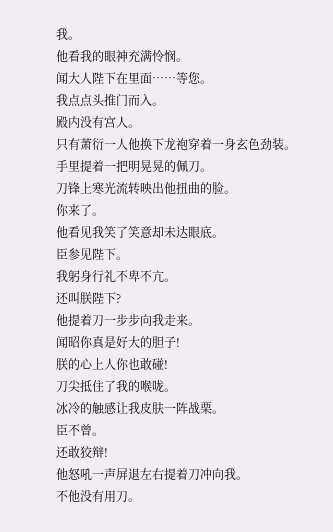我。
他看我的眼神充满怜悯。
闻大人陛下在里面……等您。
我点点头推门而入。
殿内没有宫人。
只有萧衍一人他换下龙袍穿着一身玄色劲装。
手里提着一把明晃晃的佩刀。
刀锋上寒光流转映出他扭曲的脸。
你来了。
他看见我笑了笑意却未达眼底。
臣参见陛下。
我躬身行礼不卑不亢。
还叫朕陛下?
他提着刀一步步向我走来。
闻昭你真是好大的胆子!
朕的心上人你也敢碰!
刀尖抵住了我的喉咙。
冰冷的触感让我皮肤一阵战栗。
臣不曾。
还敢狡辩!
他怒吼一声屏退左右提着刀冲向我。
不他没有用刀。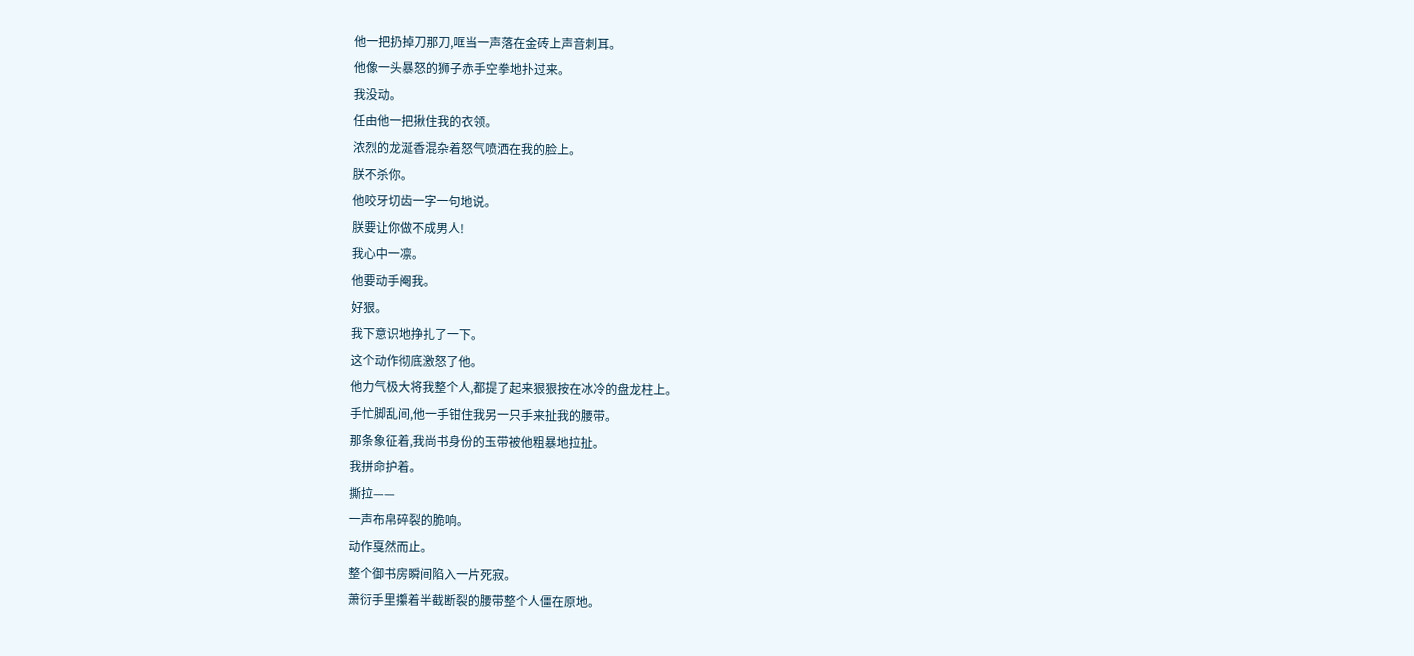他一把扔掉刀那刀,哐当一声落在金砖上声音刺耳。
他像一头暴怒的狮子赤手空拳地扑过来。
我没动。
任由他一把揪住我的衣领。
浓烈的龙涎香混杂着怒气喷洒在我的脸上。
朕不杀你。
他咬牙切齿一字一句地说。
朕要让你做不成男人!
我心中一凛。
他要动手阉我。
好狠。
我下意识地挣扎了一下。
这个动作彻底激怒了他。
他力气极大将我整个人,都提了起来狠狠按在冰冷的盘龙柱上。
手忙脚乱间,他一手钳住我另一只手来扯我的腰带。
那条象征着,我尚书身份的玉带被他粗暴地拉扯。
我拼命护着。
撕拉——
一声布帛碎裂的脆响。
动作戛然而止。
整个御书房瞬间陷入一片死寂。
萧衍手里攥着半截断裂的腰带整个人僵在原地。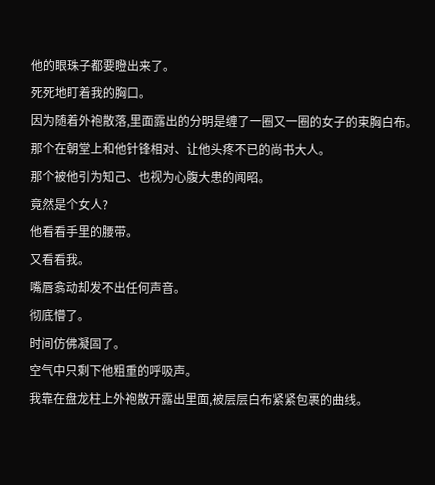他的眼珠子都要瞪出来了。
死死地盯着我的胸口。
因为随着外袍散落,里面露出的分明是缠了一圈又一圈的女子的束胸白布。
那个在朝堂上和他针锋相对、让他头疼不已的尚书大人。
那个被他引为知己、也视为心腹大患的闻昭。
竟然是个女人?
他看看手里的腰带。
又看看我。
嘴唇翕动却发不出任何声音。
彻底懵了。
时间仿佛凝固了。
空气中只剩下他粗重的呼吸声。
我靠在盘龙柱上外袍散开露出里面,被层层白布紧紧包裹的曲线。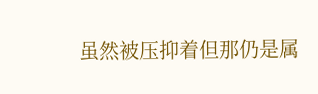虽然被压抑着但那仍是属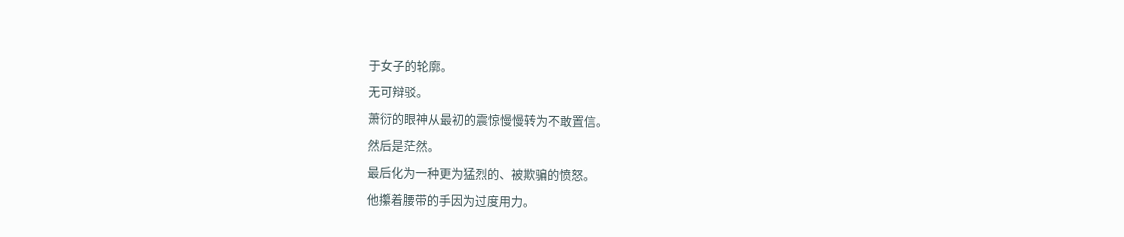于女子的轮廓。
无可辩驳。
萧衍的眼神从最初的震惊慢慢转为不敢置信。
然后是茫然。
最后化为一种更为猛烈的、被欺骗的愤怒。
他攥着腰带的手因为过度用力。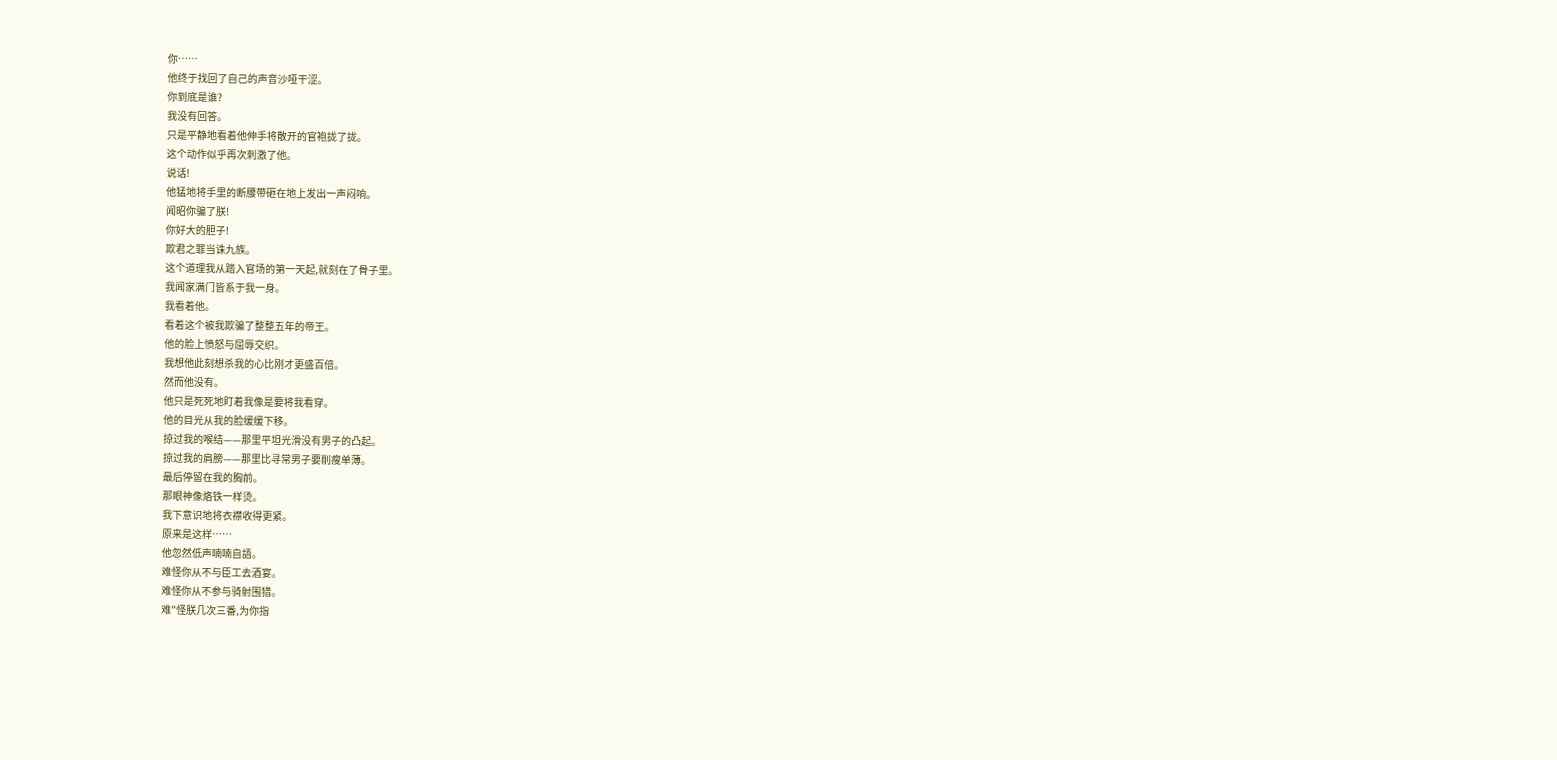你……
他终于找回了自己的声音沙哑干涩。
你到底是谁?
我没有回答。
只是平静地看着他伸手将散开的官袍拢了拢。
这个动作似乎再次刺激了他。
说话!
他猛地将手里的断腰带砸在地上发出一声闷响。
闻昭你骗了朕!
你好大的胆子!
欺君之罪当诛九族。
这个道理我从踏入官场的第一天起,就刻在了骨子里。
我闻家满门皆系于我一身。
我看着他。
看着这个被我欺骗了整整五年的帝王。
他的脸上愤怒与屈辱交织。
我想他此刻想杀我的心比刚才更盛百倍。
然而他没有。
他只是死死地盯着我像是要将我看穿。
他的目光从我的脸缓缓下移。
掠过我的喉结——那里平坦光滑没有男子的凸起。
掠过我的肩膀——那里比寻常男子要削瘦单薄。
最后停留在我的胸前。
那眼神像烙铁一样烫。
我下意识地将衣襟收得更紧。
原来是这样……
他忽然低声喃喃自語。
难怪你从不与臣工去酒宴。
难怪你从不参与骑射围猎。
难"怪朕几次三番,为你指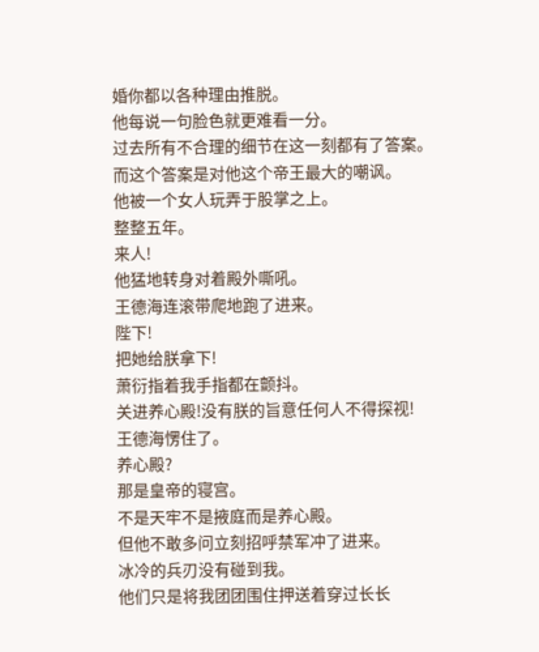婚你都以各种理由推脱。
他每说一句脸色就更难看一分。
过去所有不合理的细节在这一刻都有了答案。
而这个答案是对他这个帝王最大的嘲讽。
他被一个女人玩弄于股掌之上。
整整五年。
来人!
他猛地转身对着殿外嘶吼。
王德海连滚带爬地跑了进来。
陛下!
把她给朕拿下!
萧衍指着我手指都在颤抖。
关进养心殿!没有朕的旨意任何人不得探视!
王德海愣住了。
养心殿?
那是皇帝的寝宫。
不是天牢不是掖庭而是养心殿。
但他不敢多问立刻招呼禁军冲了进来。
冰冷的兵刃没有碰到我。
他们只是将我团团围住押送着穿过长长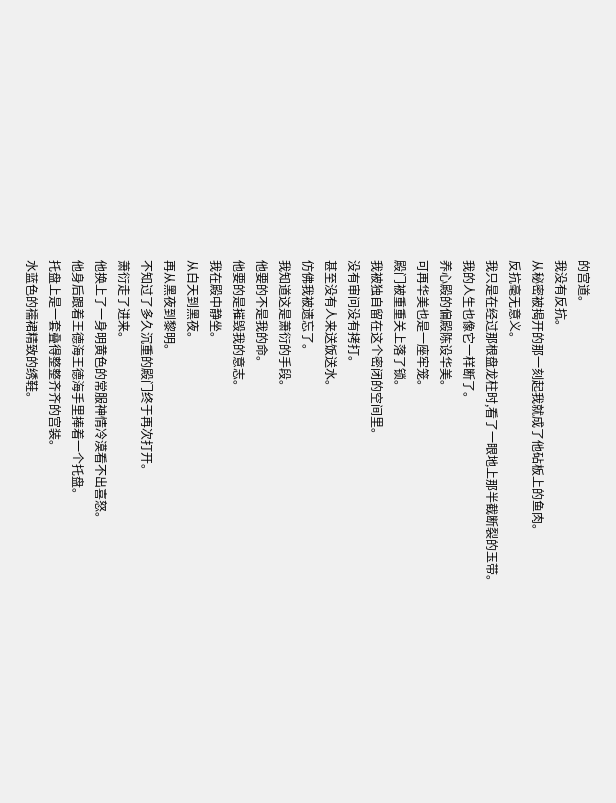的宫道。
我没有反抗。
从秘密被揭开的那一刻起我就成了他砧板上的鱼肉。
反抗毫无意义。
我只是在经过那根盘龙柱时,看了一眼地上那半截断裂的玉带。
我的人生也像它一样断了。
养心殿的偏殿陈设华美。
可再华美也是一座牢笼。
殿门被重重关上落了锁。
我被独自留在这个密闭的空间里。
没有审问没有拷打。
甚至没有人来送饭送水。
仿佛我被遗忘了。
我知道这是萧衍的手段。
他要的不是我的命。
他要的是摧毁我的意志。
我在殿中静坐。
从白天到黑夜。
再从黑夜到黎明。
不知过了多久沉重的殿门终于再次打开。
萧衍走了进来。
他换上了一身明黄色的常服神情冷漠看不出喜怒。
他身后跟着王德海王德海手里捧着一个托盘。
托盘上是一套叠得整整齐齐的宫装。
水蓝色的襦裙精致的绣鞋。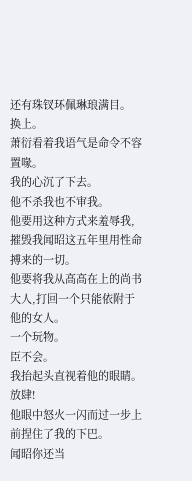还有珠钗环佩琳琅满目。
换上。
萧衍看着我语气是命令不容置喙。
我的心沉了下去。
他不杀我也不审我。
他要用这种方式来羞辱我,摧毁我闻昭这五年里用性命搏来的一切。
他要将我从高高在上的尚书大人,打回一个只能依附于他的女人。
一个玩物。
臣不会。
我抬起头直视着他的眼睛。
放肆!
他眼中怒火一闪而过一步上前捏住了我的下巴。
闻昭你还当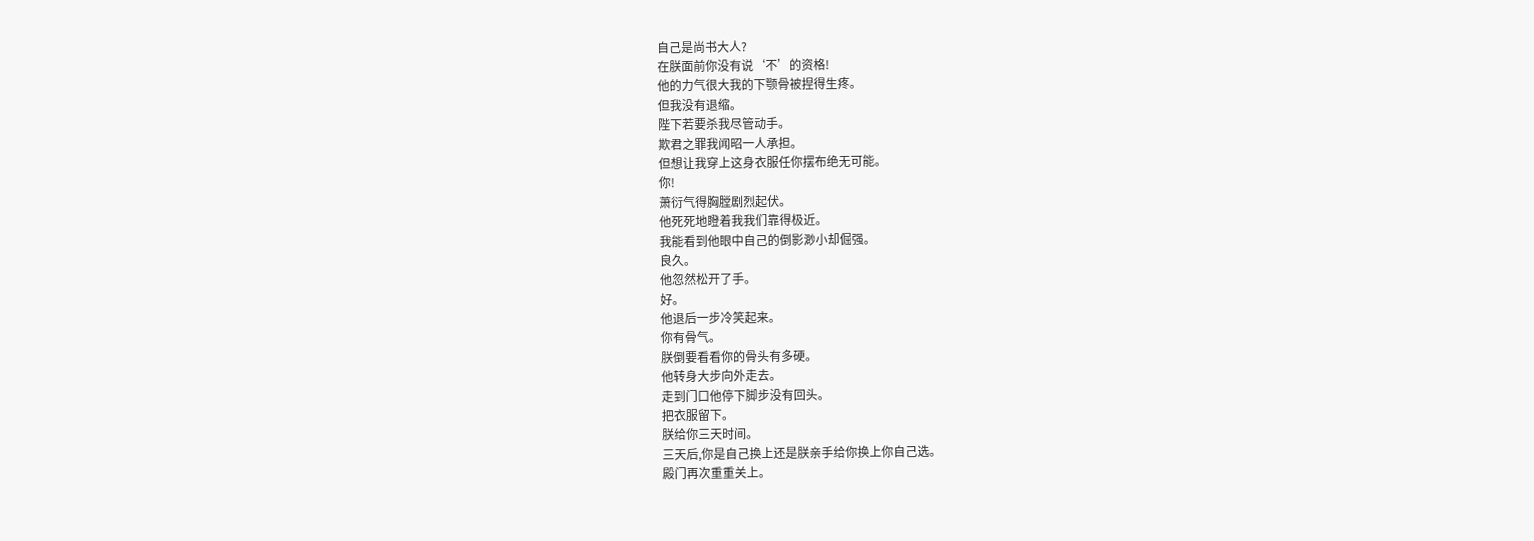自己是尚书大人?
在朕面前你没有说‘不’的资格!
他的力气很大我的下颚骨被捏得生疼。
但我没有退缩。
陛下若要杀我尽管动手。
欺君之罪我闻昭一人承担。
但想让我穿上这身衣服任你摆布绝无可能。
你!
萧衍气得胸膛剧烈起伏。
他死死地瞪着我我们靠得极近。
我能看到他眼中自己的倒影渺小却倔强。
良久。
他忽然松开了手。
好。
他退后一步冷笑起来。
你有骨气。
朕倒要看看你的骨头有多硬。
他转身大步向外走去。
走到门口他停下脚步没有回头。
把衣服留下。
朕给你三天时间。
三天后,你是自己换上还是朕亲手给你换上你自己选。
殿门再次重重关上。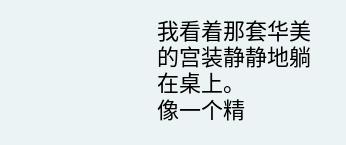我看着那套华美的宫装静静地躺在桌上。
像一个精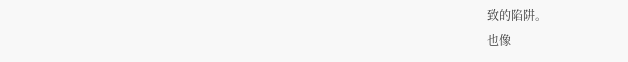致的陷阱。
也像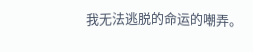我无法逃脱的命运的嘲弄。